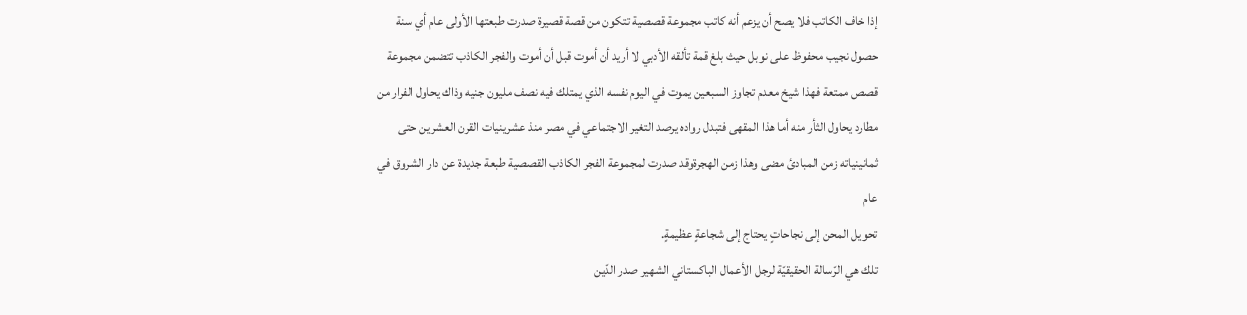إذا خاف الكاتب فلا يصح أن يزعم أنه كاتب مجموعة قصصية تتكون من قصة قصيرة صدرت طبعتها الأولى عام أي سنة حصول نجيب محفوظ على نوبل حيث بلغ قمة تألقه الأدبي لا أريد أن أموت قبل أن أموت والفجر الكاذب تتضمن مجموعة قصص ممتعة فهذا شيخ معدم تجاوز السبعين يموت في اليوم نفسه الذي يمتلك فيه نصف مليون جنيه وذاك يحاول الفرار من مطارد يحاول الثأر منه أما هذا المقهى فتبدل رواده يرصد التغير الاجتماعي في مصر منذ عشرينيات القرن العشرين حتى ثمانينياته زمن المبادئ مضى وهذا زمن الهجرةوقد صدرت لمجموعة الفجر الكاذب القصصية طبعة جديدة عن دار الشروق في عام
تحويل المحن إلى نجاحاتٍ يحتاج إلى شجاعةٍ عظيمةٍ.
تلك هي الرّسالة الحقيقيّة لرجل الأعمال الباكستاني الشهير صدر الدّين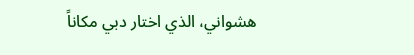هشواني، الذي اختار دبي مكاناً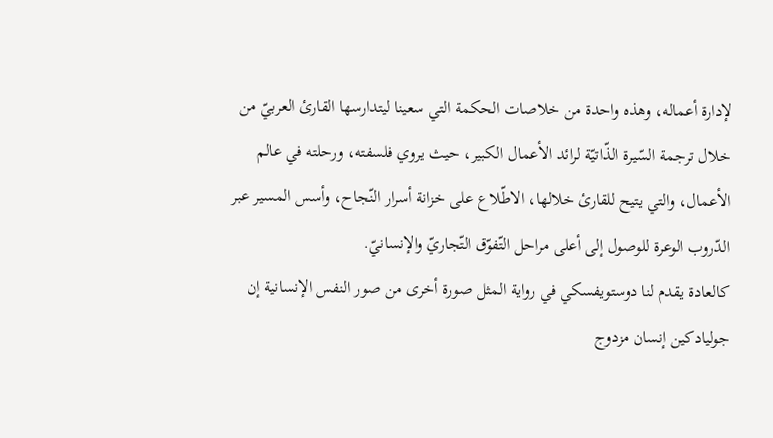لإدارة أعماله، وهذه واحدة من خلاصات الحكمة التي سعينا ليتدارسها القارئ العربيّ من خلال ترجمة السّيرة الذّاتيّة لرائد الأعمال الكبير، حيث يروي فلسفته، ورحلته في عالم الأعمال، والتي يتيح للقارئ خلالها، الاطّلاع على خزانة أسرار النّجاح، وأسس المسير عبر الدّروب الوعرة للوصول إلى أعلى مراحل التّفوّق التّجاريّ والإنسانيّ.
كالعادة يقدم لنا دوستويفسكي في رواية المثل صورة أخرى من صور النفس الإنسانية إن جوليادكين إنسان مزدوج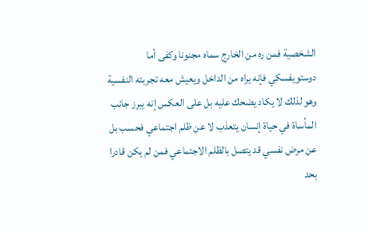الشخصية فمن ره من الخارج سماه مجنونا وكفى أما دوستويفسكي فإنه يراه من الداخل ويعيش معه تجربته النفسية وهو لذلك لا يكاد يضحك عليه بل على العكس إنه يبرز جانب المأساة في حياة إنسان يتعذب لا عن ظلم اجتماعي فحسب بل عن مرض نفسي قد يتصل بالظلم الاجتماعي فمن لم يكن قادرا بحد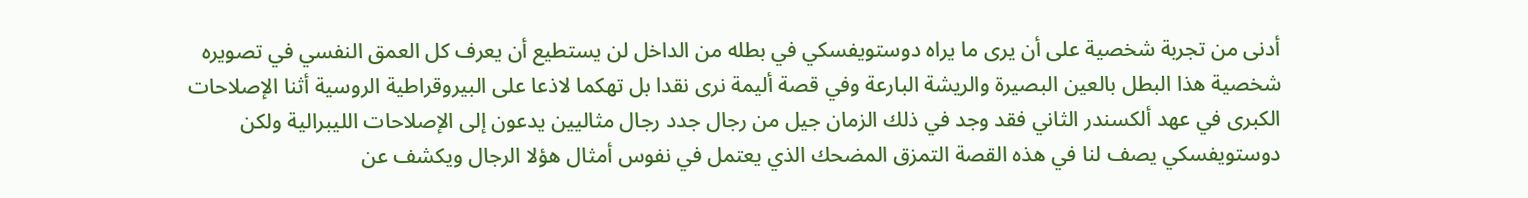أدنى من تجربة شخصية على أن يرى ما يراه دوستويفسكي في بطله من الداخل لن يستطيع أن يعرف كل العمق النفسي في تصويره شخصية هذا البطل بالعين البصيرة والريشة البارعة وفي قصة أليمة نرى نقدا بل تهكما لاذعا على البيروقراطية الروسية أثنا الإصلاحات الكبرى في عهد ألكسندر الثاني فقد وجد في ذلك الزمان جيل من رجال جدد رجال مثاليين يدعون إلى الإصلاحات الليبرالية ولكن دوستويفسكي يصف لنا في هذه القصة التمزق المضحك الذي يعتمل في نفوس أمثال هؤلا الرجال ويكشف عن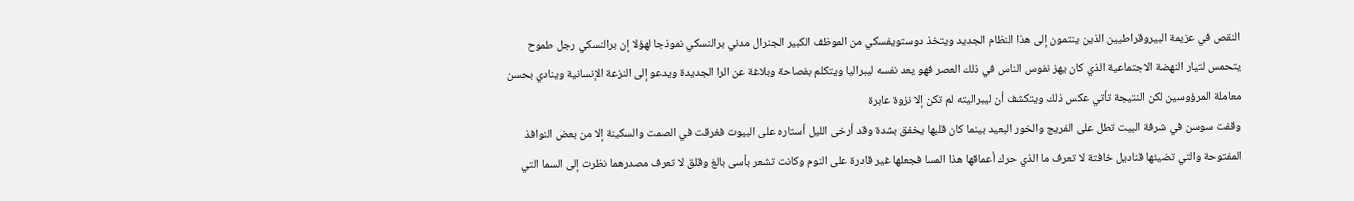النقص في عزيمة البيروقراطيين الذين ينتمون إلى هذا النظام الجديد ويتخذ دوستويفسكي من الموظف الكبير الجنرال مدني برالنسكي نموذجا لهؤلا إن برالنسكي رجل طموح يتحمس لتيار النهضة الاجتماعية الذي كان يهز نفوس الناس في ذلك العصر فهو يعد نفسه ليبراليا ويتكلم بفصاحة وبلاغة عن الرا الجديدة ويدعو إلى النزعة الإنسانية وينادي بحسن معاملة المرؤوسين لكن النتيجة تأتي عكس ذلك ويتكشف أن ليبراليته لم تكن إلا نزوة عابرة
وقفت سوسن في شرفة البيت تطل على الفريج والخور البعيد بينما كان قلبها يخفق بشدة وقد أرخى الليل أستاره على البيوت فغرقت في الصمت والسكينة إلا من بعض النوافذ المفتوحة والتي تضيئها قناديل خافتة لا تعرف ما الذي حرك أعماقها هذا المسا فجعلها غير قادرة على النوم وكانت تشعر بأسى بالغ وقلق لا تعرف مصدرهما نظرت إلى السما التي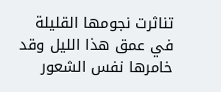تناثرت نجومها القليلة في عمق هذا الليل وقد خامرها نفس الشعور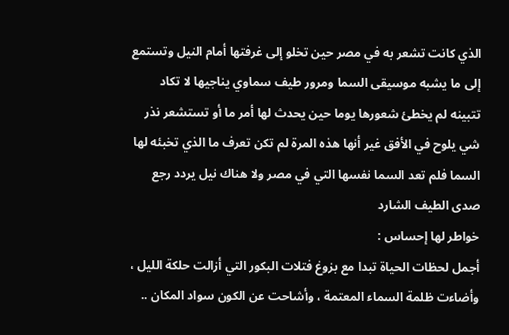الذي كانت تشعر به في مصر حين تخلو إلى غرفتها أمام النيل وتستمع إلى ما يشبه موسيقى السما ومرور طيف سماوي يناجيها لا تكاد تتبينه لم يخطئ شعورها يوما حين يحدث لها أمر ما أو تستشعر نذر شي يلوح في الأفق غير أنها هذه المرة لم تكن تعرف ما الذي تخبئه لها السما فلم تعد السما نفسها التي في مصر ولا هناك نيل يردد رجع صدى الطيف الشارد
خواطر لها إحساس :
أجمل لحظات الحياة تبدا مع بزوغ فتلات البكور التي أزالت حلكة الليل ، وأضاءت ظلمة السماء المعتمة ، وأشاحت عن الكون سواد المكان ..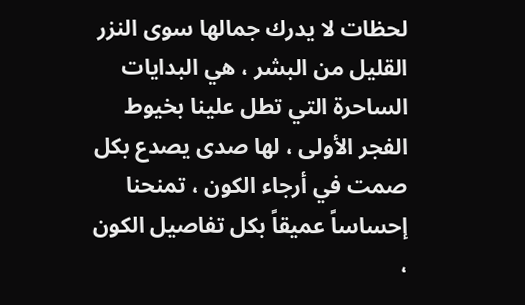لحظات لا يدرك جمالها سوى النزر القليل من البشر ، هي البدايات الساحرة التي تطل علينا بخيوط الفجر الأولى ، لها صدى يصدع بكل صمت في أرجاء الكون ، تمنحنا إحساساً عميقاً بكل تفاصيل الكون ،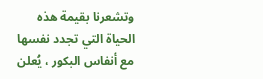وتشعرنا بقيمة هذه الحياة التي تجدد نفسها مع أنفاس البكور ، يُعلن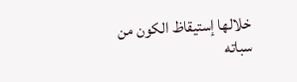خلالها إستيقاظ الكون من سباته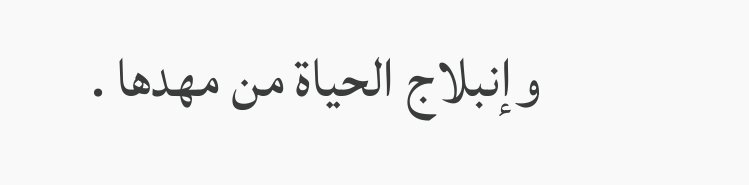وإنبلاج الحياة من مهدها .